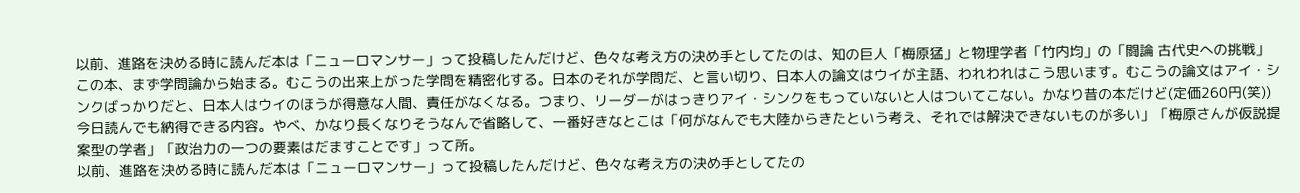以前、進路を決める時に読んだ本は「ニューロマンサー」って投稿したんだけど、色々な考え方の決め手としてたのは、知の巨人「梅原猛」と物理学者「竹内均」の「闘論 古代史への挑戦」 この本、まず学問論から始まる。むこうの出来上がった学問を精密化する。日本のそれが学問だ、と言い切り、日本人の論文はウイが主語、われわれはこう思います。むこうの論文はアイ・シンクばっかりだと、日本人はウイのほうが得意な人間、責任がなくなる。つまり、リーダーがはっきりアイ・シンクをもっていないと人はついてこない。かなり昔の本だけど(定価260円(笑))今日読んでも納得できる内容。やべ、かなり長くなりそうなんで省略して、一番好きなとこは「何がなんでも大陸からきたという考え、それでは解決できないものが多い」「梅原さんが仮説提案型の学者」「政治力の一つの要素はだますことです」って所。
以前、進路を決める時に読んだ本は「ニューロマンサー」って投稿したんだけど、色々な考え方の決め手としてたの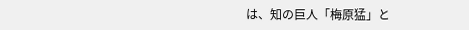は、知の巨人「梅原猛」と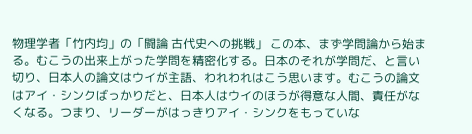物理学者「竹内均」の「闘論 古代史への挑戦」 この本、まず学問論から始まる。むこうの出来上がった学問を精密化する。日本のそれが学問だ、と言い切り、日本人の論文はウイが主語、われわれはこう思います。むこうの論文はアイ・シンクばっかりだと、日本人はウイのほうが得意な人間、責任がなくなる。つまり、リーダーがはっきりアイ・シンクをもっていな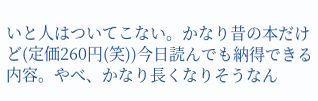いと人はついてこない。かなり昔の本だけど(定価260円(笑))今日読んでも納得できる内容。やべ、かなり長くなりそうなん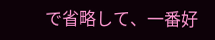で省略して、一番好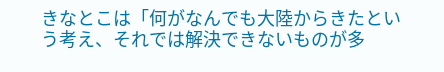きなとこは「何がなんでも大陸からきたという考え、それでは解決できないものが多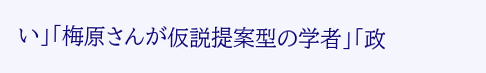い」「梅原さんが仮説提案型の学者」「政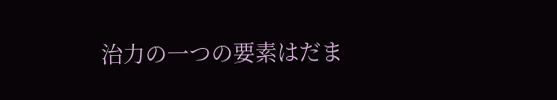治力の一つの要素はだま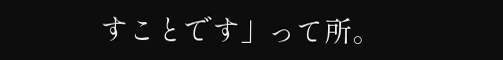すことです」って所。